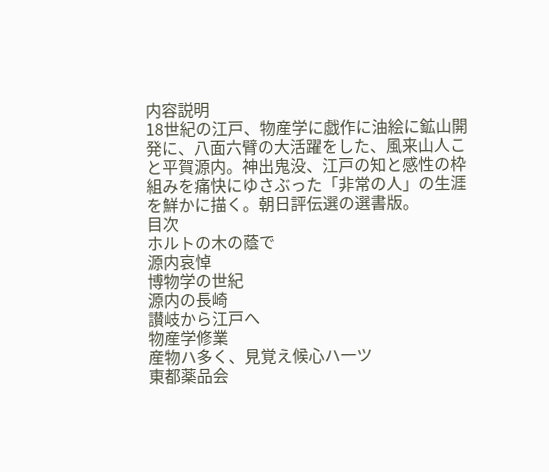内容説明
18世紀の江戸、物産学に戯作に油絵に鉱山開発に、八面六臂の大活躍をした、風来山人こと平賀源内。神出鬼没、江戸の知と感性の枠組みを痛快にゆさぶった「非常の人」の生涯を鮮かに描く。朝日評伝選の選書版。
目次
ホルトの木の蔭で
源内哀悼
博物学の世紀
源内の長崎
讃岐から江戸へ
物産学修業
産物ハ多く、見覚え候心ハ一ツ
東都薬品会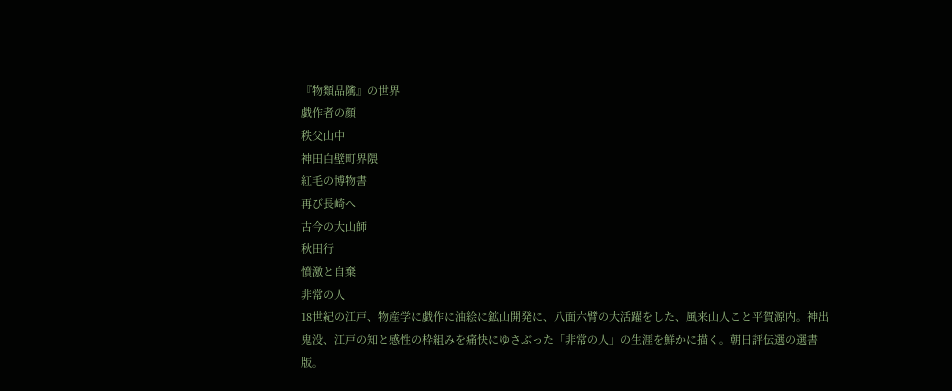『物類品隲』の世界
戯作者の顔
秩父山中
神田白壁町界隈
紅毛の博物書
再び長崎へ
古今の大山師
秋田行
憤激と自棄
非常の人
18世紀の江戸、物産学に戯作に油絵に鉱山開発に、八面六臂の大活躍をした、風来山人こと平賀源内。神出鬼没、江戸の知と感性の枠組みを痛快にゆさぶった「非常の人」の生涯を鮮かに描く。朝日評伝選の選書版。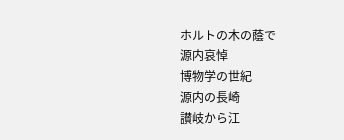ホルトの木の蔭で
源内哀悼
博物学の世紀
源内の長崎
讃岐から江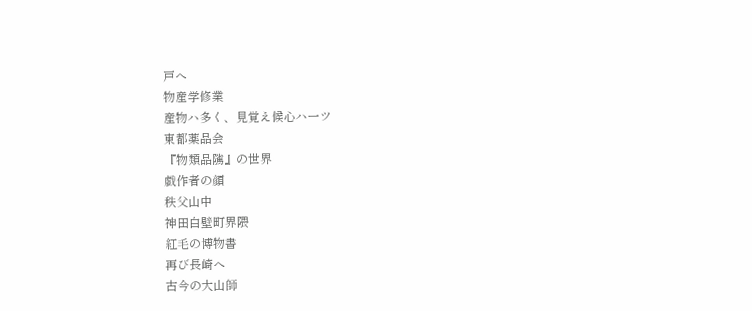戸へ
物産学修業
産物ハ多く、見覚え候心ハ一ツ
東都薬品会
『物類品隲』の世界
戯作者の顔
秩父山中
神田白壁町界隈
紅毛の博物書
再び長崎へ
古今の大山師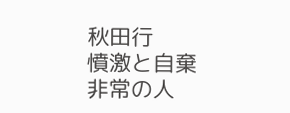秋田行
憤激と自棄
非常の人